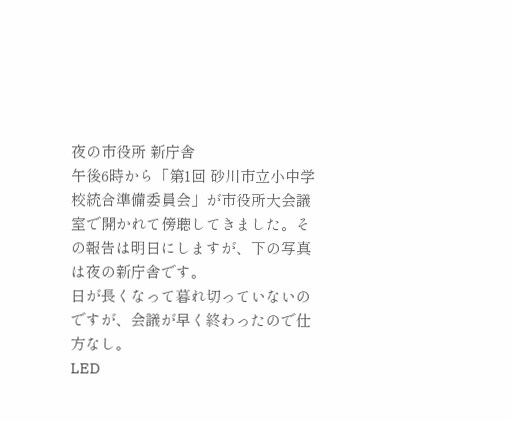夜の市役所 新庁舎
午後6時から「第1回 砂川市立小中学校統合準備委員会」が市役所大会議室で開かれて傍聴してきました。その報告は明日にしますが、下の写真は夜の新庁舎です。
日が長くなって暮れ切っていないのですが、会議が早く終わったので仕方なし。
LED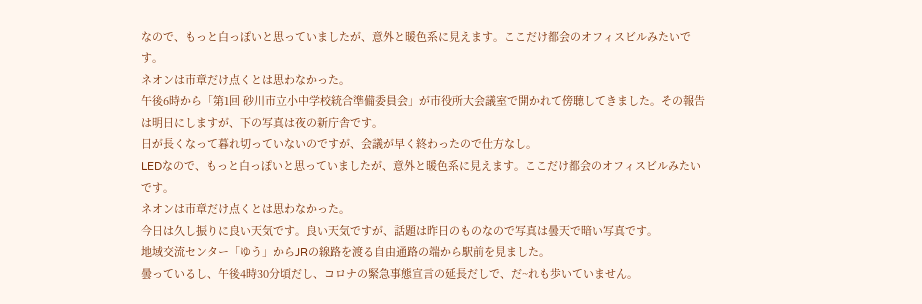なので、もっと白っぽいと思っていましたが、意外と暖色系に見えます。ここだけ都会のオフィスビルみたいです。
ネオンは市章だけ点くとは思わなかった。
午後6時から「第1回 砂川市立小中学校統合準備委員会」が市役所大会議室で開かれて傍聴してきました。その報告は明日にしますが、下の写真は夜の新庁舎です。
日が長くなって暮れ切っていないのですが、会議が早く終わったので仕方なし。
LEDなので、もっと白っぽいと思っていましたが、意外と暖色系に見えます。ここだけ都会のオフィスビルみたいです。
ネオンは市章だけ点くとは思わなかった。
今日は久し振りに良い天気です。良い天気ですが、話題は昨日のものなので写真は曇天で暗い写真です。
地域交流センター「ゆう」からJRの線路を渡る自由通路の端から駅前を見ました。
曇っているし、午後4時30分頃だし、コロナの緊急事態宣言の延長だしで、だ~れも歩いていません。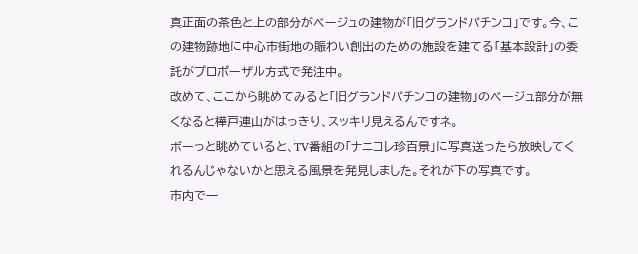真正面の茶色と上の部分がベージュの建物が「旧グランドパチンコ」です。今、この建物跡地に中心市街地の賑わい創出のための施設を建てる「基本設計」の委託がプロポーザル方式で発注中。
改めて、ここから眺めてみると「旧グランドパチンコの建物」のベージュ部分が無くなると樺戸連山がはっきり、スッキリ見えるんですネ。
ボーっと眺めていると、TV番組の「ナニコレ珍百景」に写真送ったら放映してくれるんじゃないかと思える風景を発見しました。それが下の写真です。
市内で一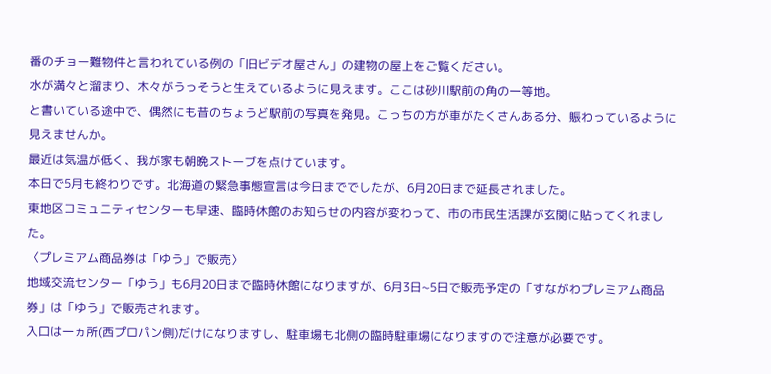番のチョー難物件と言われている例の「旧ビデオ屋さん」の建物の屋上をご覧ください。
水が満々と溜まり、木々がうっそうと生えているように見えます。ここは砂川駅前の角の一等地。
と書いている途中で、偶然にも昔のちょうど駅前の写真を発見。こっちの方が車がたくさんある分、賑わっているように見えませんか。
最近は気温が低く、我が家も朝晩ストーブを点けています。
本日で5月も終わりです。北海道の緊急事態宣言は今日まででしたが、6月20日まで延長されました。
東地区コミュニティセンターも早速、臨時休館のお知らせの内容が変わって、市の市民生活課が玄関に貼ってくれました。
〈プレミアム商品券は「ゆう」で販売〉
地域交流センター「ゆう」も6月20日まで臨時休館になりますが、6月3日~5日で販売予定の「すながわプレミアム商品券」は「ゆう」で販売されます。
入口は一ヵ所(西プロパン側)だけになりますし、駐車場も北側の臨時駐車場になりますので注意が必要です。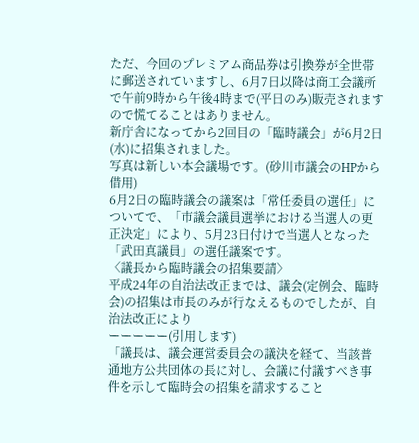ただ、今回のプレミアム商品券は引換券が全世帯に郵送されていますし、6月7日以降は商工会議所で午前9時から午後4時まで(平日のみ)販売されますので慌てることはありません。
新庁舎になってから2回目の「臨時議会」が6月2日(水)に招集されました。
写真は新しい本会議場です。(砂川市議会のHPから借用)
6月2日の臨時議会の議案は「常任委員の選任」についてで、「市議会議員選挙における当選人の更正決定」により、5月23日付けで当選人となった「武田真議員」の選任議案です。
〈議長から臨時議会の招集要請〉
平成24年の自治法改正までは、議会(定例会、臨時会)の招集は市長のみが行なえるものでしたが、自治法改正により
ーーーーー(引用します)
「議長は、議会運営委員会の議決を経て、当該普通地方公共団体の長に対し、会議に付議すべき事件を示して臨時会の招集を請求すること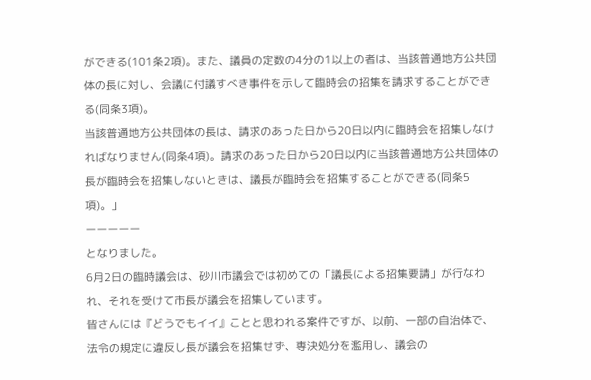ができる(101条2項)。また、議員の定数の4分の1以上の者は、当該普通地方公共団体の長に対し、会議に付議すべき事件を示して臨時会の招集を請求することができる(同条3項)。
当該普通地方公共団体の長は、請求のあった日から20日以内に臨時会を招集しなければなりません(同条4項)。請求のあった日から20日以内に当該普通地方公共団体の長が臨時会を招集しないときは、議長が臨時会を招集することができる(同条5項)。」
ーーーーー
となりました。
6月2日の臨時議会は、砂川市議会では初めての「議長による招集要請」が行なわれ、それを受けて市長が議会を招集しています。
皆さんには『どうでもイイ』ことと思われる案件ですが、以前、一部の自治体で、法令の規定に違反し長が議会を招集せず、専決処分を濫用し、議会の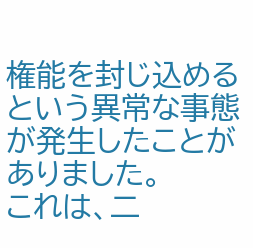権能を封じ込めるという異常な事態が発生したことがありました。
これは、二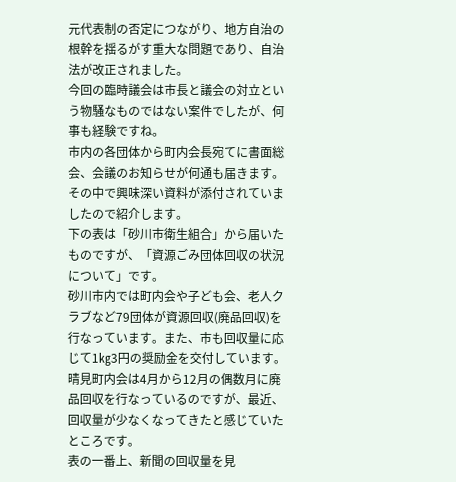元代表制の否定につながり、地方自治の根幹を揺るがす重大な問題であり、自治法が改正されました。
今回の臨時議会は市長と議会の対立という物騒なものではない案件でしたが、何事も経験ですね。
市内の各団体から町内会長宛てに書面総会、会議のお知らせが何通も届きます。その中で興味深い資料が添付されていましたので紹介します。
下の表は「砂川市衛生組合」から届いたものですが、「資源ごみ団体回収の状況について」です。
砂川市内では町内会や子ども会、老人クラブなど79団体が資源回収(廃品回収)を行なっています。また、市も回収量に応じて1㎏3円の奨励金を交付しています。
晴見町内会は4月から12月の偶数月に廃品回収を行なっているのですが、最近、回収量が少なくなってきたと感じていたところです。
表の一番上、新聞の回収量を見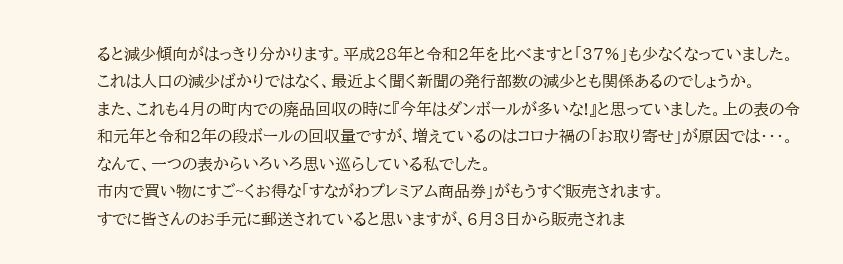ると減少傾向がはっきり分かります。平成28年と令和2年を比べますと「37%」も少なくなっていました。
これは人口の減少ばかりではなく、最近よく聞く新聞の発行部数の減少とも関係あるのでしょうか。
また、これも4月の町内での廃品回収の時に『今年はダンボールが多いな!』と思っていました。上の表の令和元年と令和2年の段ボールの回収量ですが、増えているのはコロナ禍の「お取り寄せ」が原因では・・・。なんて、一つの表からいろいろ思い巡らしている私でした。
市内で買い物にすご~くお得な「すながわプレミアム商品券」がもうすぐ販売されます。
すでに皆さんのお手元に郵送されていると思いますが、6月3日から販売されま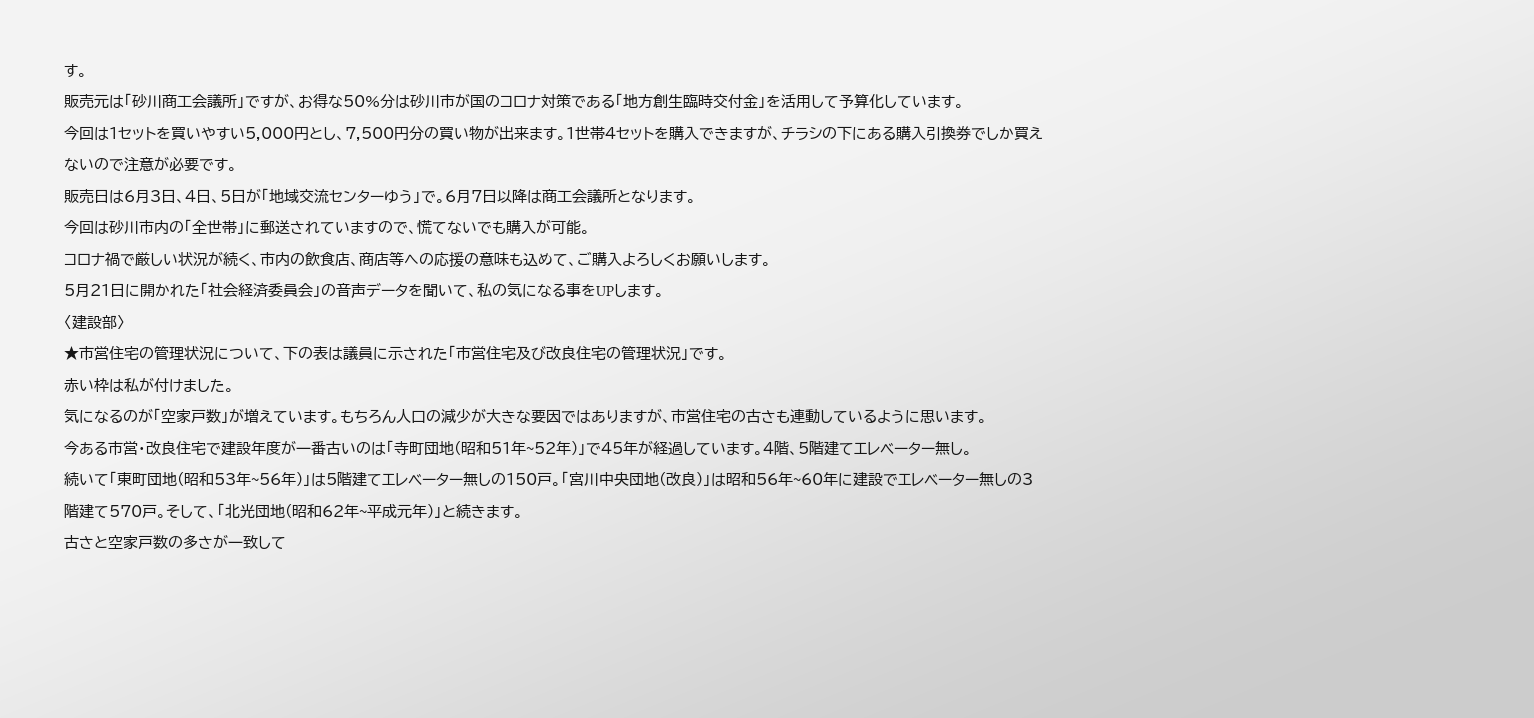す。
販売元は「砂川商工会議所」ですが、お得な50%分は砂川市が国のコロナ対策である「地方創生臨時交付金」を活用して予算化しています。
今回は1セットを買いやすい5,000円とし、7,500円分の買い物が出来ます。1世帯4セットを購入できますが、チラシの下にある購入引換券でしか買えないので注意が必要です。
販売日は6月3日、4日、5日が「地域交流センターゆう」で。6月7日以降は商工会議所となります。
今回は砂川市内の「全世帯」に郵送されていますので、慌てないでも購入が可能。
コロナ禍で厳しい状況が続く、市内の飲食店、商店等への応援の意味も込めて、ご購入よろしくお願いします。
5月21日に開かれた「社会経済委員会」の音声データを聞いて、私の気になる事をUPします。
〈建設部〉
★市営住宅の管理状況について、下の表は議員に示された「市営住宅及び改良住宅の管理状況」です。
赤い枠は私が付けました。
気になるのが「空家戸数」が増えています。もちろん人口の減少が大きな要因ではありますが、市営住宅の古さも連動しているように思います。
今ある市営・改良住宅で建設年度が一番古いのは「寺町団地(昭和51年~52年)」で45年が経過しています。4階、5階建てエレベーター無し。
続いて「東町団地(昭和53年~56年)」は5階建てエレベーター無しの150戸。「宮川中央団地(改良)」は昭和56年~60年に建設でエレベーター無しの3階建て570戸。そして、「北光団地(昭和62年~平成元年)」と続きます。
古さと空家戸数の多さが一致して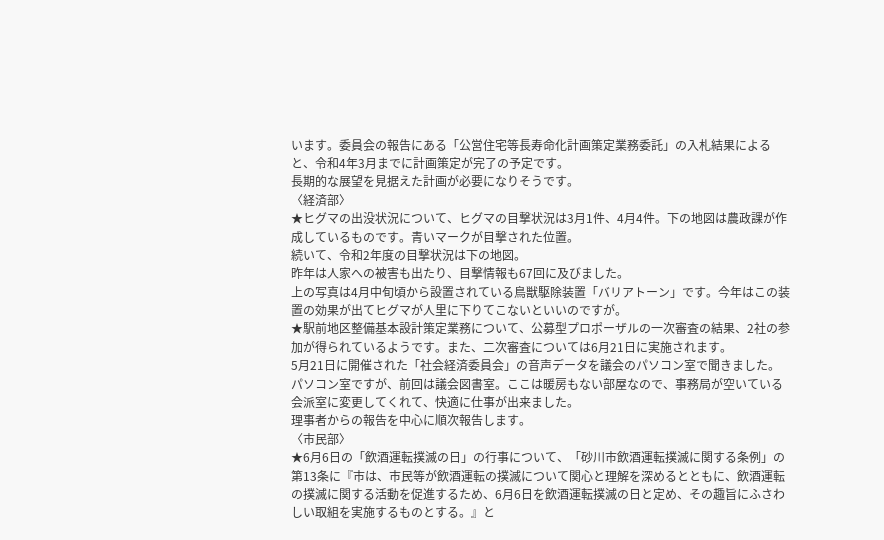います。委員会の報告にある「公営住宅等長寿命化計画策定業務委託」の入札結果によると、令和4年3月までに計画策定が完了の予定です。
長期的な展望を見据えた計画が必要になりそうです。
〈経済部〉
★ヒグマの出没状況について、ヒグマの目撃状況は3月1件、4月4件。下の地図は農政課が作成しているものです。青いマークが目撃された位置。
続いて、令和2年度の目撃状況は下の地図。
昨年は人家への被害も出たり、目撃情報も67回に及びました。
上の写真は4月中旬頃から設置されている鳥獣駆除装置「バリアトーン」です。今年はこの装置の効果が出てヒグマが人里に下りてこないといいのですが。
★駅前地区整備基本設計策定業務について、公募型プロポーザルの一次審査の結果、2社の参加が得られているようです。また、二次審査については6月21日に実施されます。
5月21日に開催された「社会経済委員会」の音声データを議会のパソコン室で聞きました。
パソコン室ですが、前回は議会図書室。ここは暖房もない部屋なので、事務局が空いている会派室に変更してくれて、快適に仕事が出来ました。
理事者からの報告を中心に順次報告します。
〈市民部〉
★6月6日の「飲酒運転撲滅の日」の行事について、「砂川市飲酒運転撲滅に関する条例」の第13条に『市は、市民等が飲酒運転の撲滅について関心と理解を深めるとともに、飲酒運転の撲滅に関する活動を促進するため、6月6日を飲酒運転撲滅の日と定め、その趣旨にふさわしい取組を実施するものとする。』と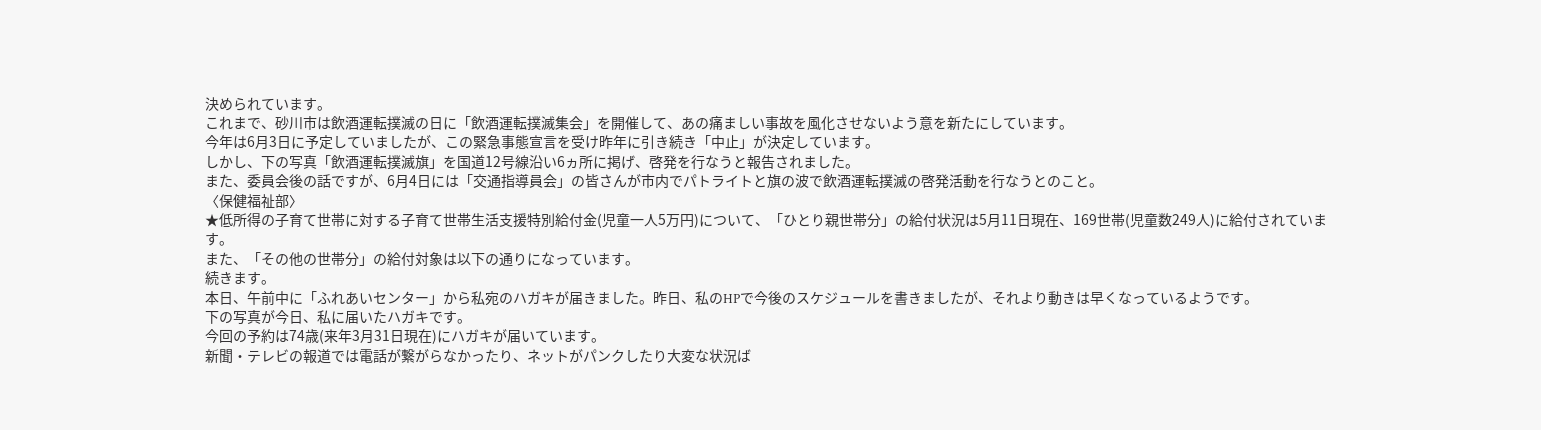決められています。
これまで、砂川市は飲酒運転撲滅の日に「飲酒運転撲滅集会」を開催して、あの痛ましい事故を風化させないよう意を新たにしています。
今年は6月3日に予定していましたが、この緊急事態宣言を受け昨年に引き続き「中止」が決定しています。
しかし、下の写真「飲酒運転撲滅旗」を国道12号線沿い6ヵ所に掲げ、啓発を行なうと報告されました。
また、委員会後の話ですが、6月4日には「交通指導員会」の皆さんが市内でパトライトと旗の波で飲酒運転撲滅の啓発活動を行なうとのこと。
〈保健福祉部〉
★低所得の子育て世帯に対する子育て世帯生活支援特別給付金(児童一人5万円)について、「ひとり親世帯分」の給付状況は5月11日現在、169世帯(児童数249人)に給付されています。
また、「その他の世帯分」の給付対象は以下の通りになっています。
続きます。
本日、午前中に「ふれあいセンター」から私宛のハガキが届きました。昨日、私のHPで今後のスケジュールを書きましたが、それより動きは早くなっているようです。
下の写真が今日、私に届いたハガキです。
今回の予約は74歳(来年3月31日現在)にハガキが届いています。
新聞・テレビの報道では電話が繋がらなかったり、ネットがパンクしたり大変な状況ば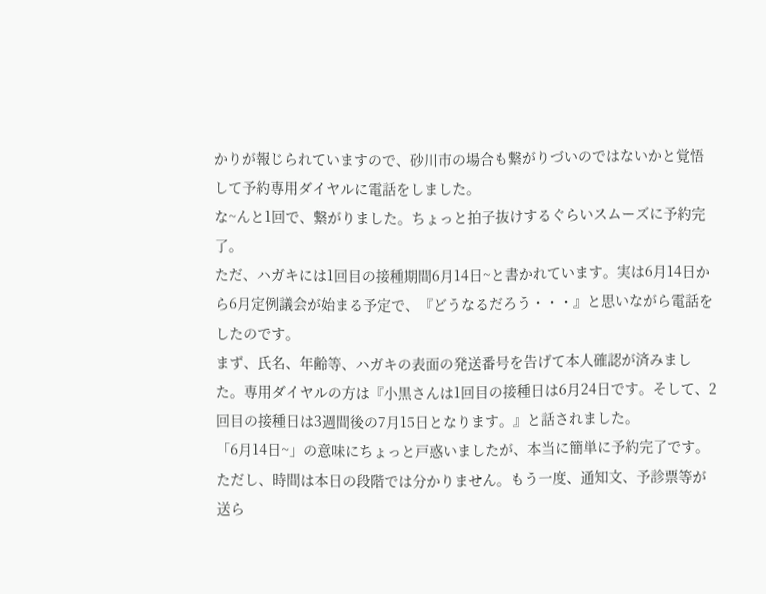かりが報じられていますので、砂川市の場合も繋がりづいのではないかと覚悟して予約専用ダイヤルに電話をしました。
な~んと1回で、繋がりました。ちょっと拍子抜けするぐらいスムーズに予約完了。
ただ、ハガキには1回目の接種期間6月14日~と書かれています。実は6月14日から6月定例議会が始まる予定で、『どうなるだろう・・・』と思いながら電話をしたのです。
まず、氏名、年齢等、ハガキの表面の発送番号を告げて本人確認が済みました。専用ダイヤルの方は『小黒さんは1回目の接種日は6月24日です。そして、2回目の接種日は3週間後の7月15日となります。』と話されました。
「6月14日~」の意味にちょっと戸惑いましたが、本当に簡単に予約完了です。ただし、時間は本日の段階では分かりません。もう一度、通知文、予診票等が送ら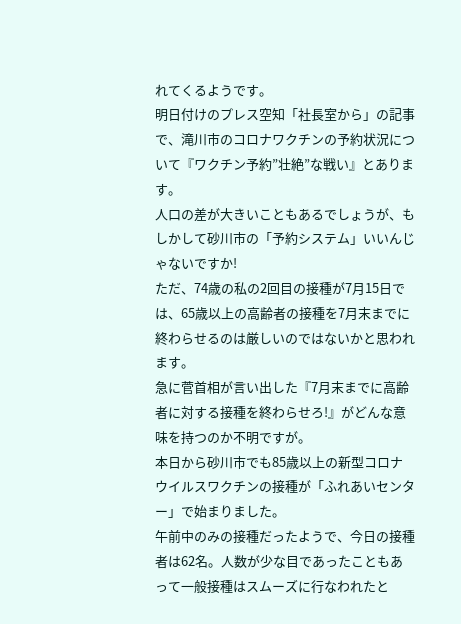れてくるようです。
明日付けのプレス空知「社長室から」の記事で、滝川市のコロナワクチンの予約状況について『ワクチン予約”壮絶”な戦い』とあります。
人口の差が大きいこともあるでしょうが、もしかして砂川市の「予約システム」いいんじゃないですか!
ただ、74歳の私の2回目の接種が7月15日では、65歳以上の高齢者の接種を7月末までに終わらせるのは厳しいのではないかと思われます。
急に菅首相が言い出した『7月末までに高齢者に対する接種を終わらせろ!』がどんな意味を持つのか不明ですが。
本日から砂川市でも85歳以上の新型コロナウイルスワクチンの接種が「ふれあいセンター」で始まりました。
午前中のみの接種だったようで、今日の接種者は62名。人数が少な目であったこともあって一般接種はスムーズに行なわれたと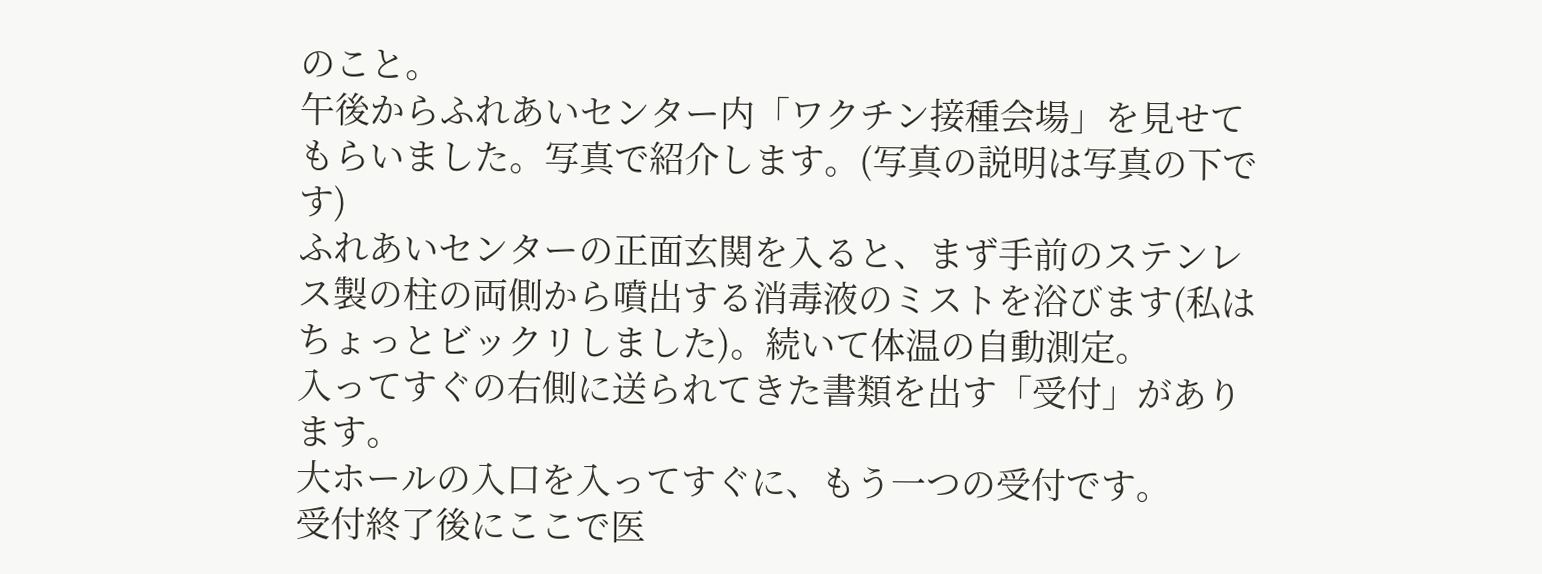のこと。
午後からふれあいセンター内「ワクチン接種会場」を見せてもらいました。写真で紹介します。(写真の説明は写真の下です)
ふれあいセンターの正面玄関を入ると、まず手前のステンレス製の柱の両側から噴出する消毒液のミストを浴びます(私はちょっとビックリしました)。続いて体温の自動測定。
入ってすぐの右側に送られてきた書類を出す「受付」があります。
大ホールの入口を入ってすぐに、もう一つの受付です。
受付終了後にここで医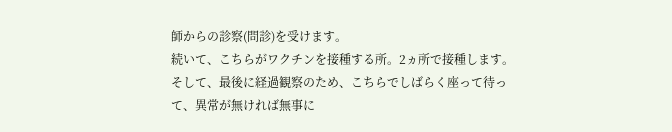師からの診察(問診)を受けます。
続いて、こちらがワクチンを接種する所。2ヵ所で接種します。
そして、最後に経過観察のため、こちらでしばらく座って待って、異常が無ければ無事に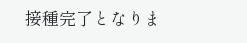接種完了となりま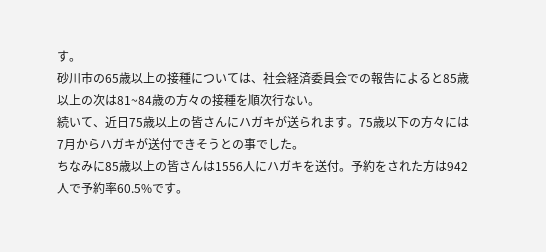す。
砂川市の65歳以上の接種については、社会経済委員会での報告によると85歳以上の次は81~84歳の方々の接種を順次行ない。
続いて、近日75歳以上の皆さんにハガキが送られます。75歳以下の方々には7月からハガキが送付できそうとの事でした。
ちなみに85歳以上の皆さんは1556人にハガキを送付。予約をされた方は942人で予約率60.5%です。